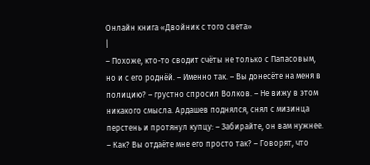Онлайн книга «Двойник с того света»
|
– Похоже, кто-то сводит счёты не только с Папасовым, но и с его роднёй. – Именно так. – Вы донесёте на меня в полицию? – грустно спросил Волков. – Не вижу в этом никакого смысла. Ардашев поднялся, снял с мизинца перстень и протянул купцу: – Забирайте, он вам нужнее. – Как? Вы отдаёте мне его просто так? – Говорят, что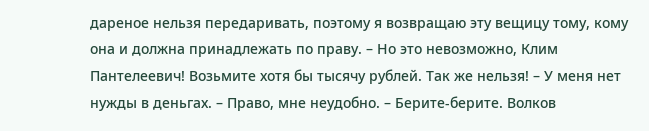дареное нельзя передаривать, поэтому я возвращаю эту вещицу тому, кому она и должна принадлежать по праву. – Но это невозможно, Клим Пантелеевич! Возьмите хотя бы тысячу рублей. Так же нельзя! – У меня нет нужды в деньгах. – Право, мне неудобно. – Берите-берите. Волков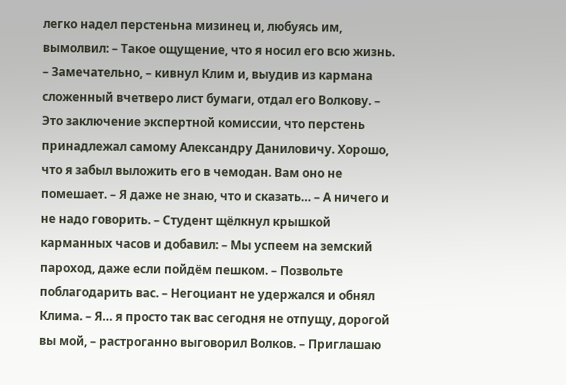легко надел перстеньна мизинец и, любуясь им, вымолвил: – Такое ощущение, что я носил его всю жизнь. – Замечательно, – кивнул Клим и, выудив из кармана сложенный вчетверо лист бумаги, отдал его Волкову. – Это заключение экспертной комиссии, что перстень принадлежал самому Александру Даниловичу. Хорошо, что я забыл выложить его в чемодан. Вам оно не помешает. – Я даже не знаю, что и сказать… – А ничего и не надо говорить. – Студент щёлкнул крышкой карманных часов и добавил: – Мы успеем на земский пароход, даже если пойдём пешком. – Позвольте поблагодарить вас. – Негоциант не удержался и обнял Клима. – Я… я просто так вас сегодня не отпущу, дорогой вы мой, – растроганно выговорил Волков. – Приглашаю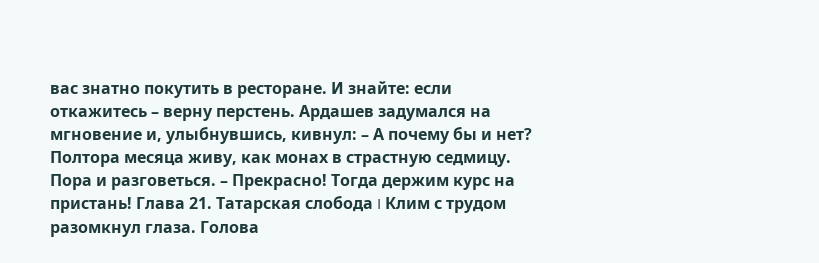вас знатно покутить в ресторане. И знайте: если откажитесь – верну перстень. Ардашев задумался на мгновение и, улыбнувшись, кивнул: – А почему бы и нет? Полтора месяца живу, как монах в страстную седмицу. Пора и разговеться. – Прекрасно! Тогда держим курс на пристань! Глава 21. Татарская слобода I Клим с трудом разомкнул глаза. Голова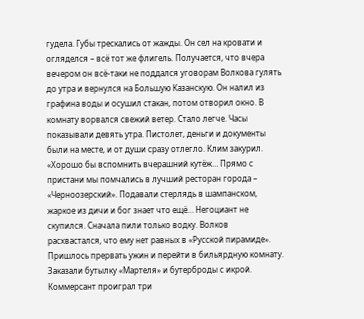гудела. Губы трескались от жажды. Он сел на кровати и огляделся – всё тот же флигель. Получается, что вчера вечером он всё-таки не поддался уговорам Волкова гулять до утра и вернулся на Большую Казанскую. Он налил из графина воды и осушил стакан, потом отворил окно. В комнату ворвался свежий ветер. Стало легче. Часы показывали девять утра. Пистолет, деньги и документы были на месте, и от души сразу отлегло. Клим закурил. «Хорошо бы вспомнить вчерашний кутёж… Прямо с пристани мы помчались в лучший ресторан города – «Черноозерский». Подавали стерлядь в шампанском, жаркое из дичи и бог знает что ещё… Негоциант не скупился. Сначала пили только водку. Волков расхвастался, что ему нет равных в «Русской пирамиде». Пришлось прервать ужин и перейти в бильярдную комнату. Заказали бутылку «Мартеля» и бутерброды с икрой. Коммерсант проиграл три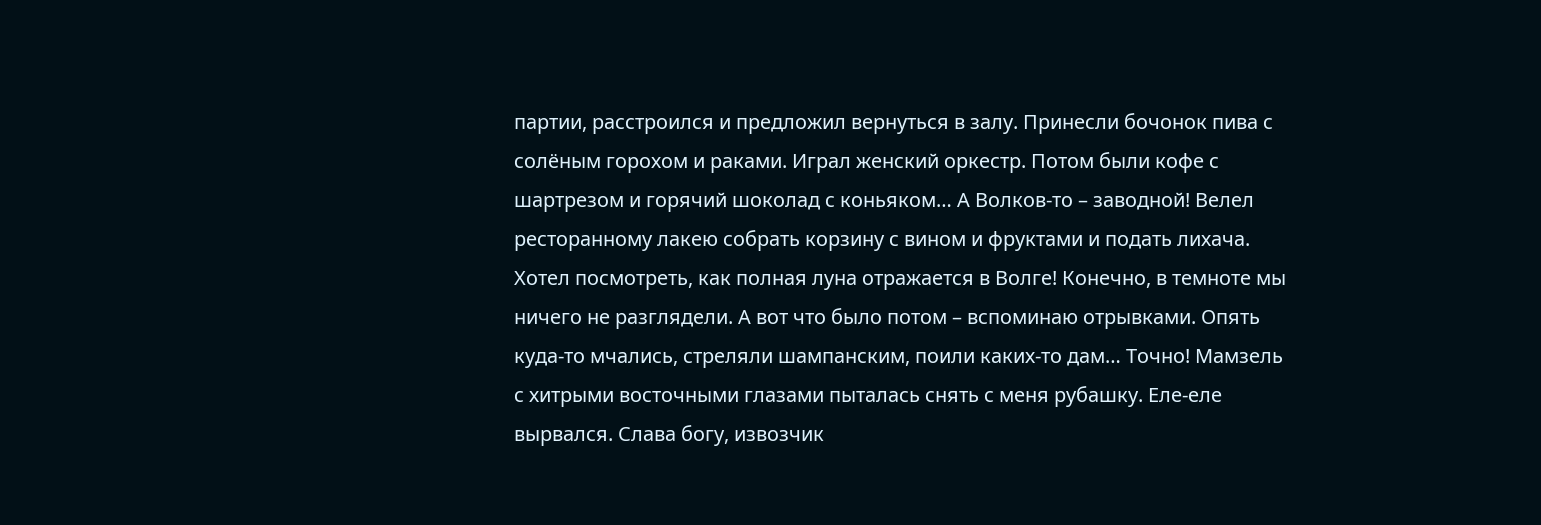партии, расстроился и предложил вернуться в залу. Принесли бочонок пива с солёным горохом и раками. Играл женский оркестр. Потом были кофе с шартрезом и горячий шоколад с коньяком… А Волков-то – заводной! Велел ресторанному лакею собрать корзину с вином и фруктами и подать лихача. Хотел посмотреть, как полная луна отражается в Волге! Конечно, в темноте мы ничего не разглядели. А вот что было потом – вспоминаю отрывками. Опять куда-то мчались, стреляли шампанским, поили каких-то дам… Точно! Мамзель с хитрыми восточными глазами пыталась снять с меня рубашку. Еле-еле вырвался. Слава богу, извозчик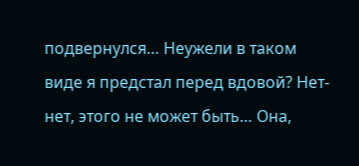подвернулся… Неужели в таком виде я предстал перед вдовой? Нет-нет, этого не может быть… Она,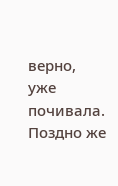верно, уже почивала. Поздно же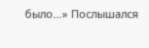было…» Послышался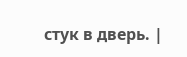стук в дверь. |